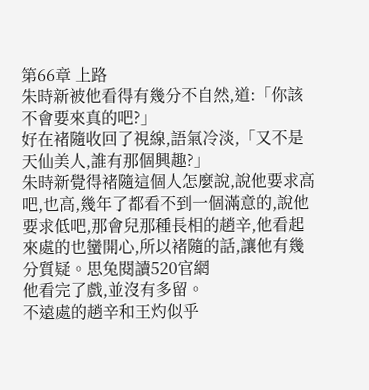第66章 上路
朱時新被他看得有幾分不自然,道:「你該不會要來真的吧?」
好在褚隨收回了視線,語氣冷淡,「又不是天仙美人,誰有那個興趣?」
朱時新覺得褚隨這個人怎麼說,說他要求高吧,也高,幾年了都看不到一個滿意的,說他要求低吧,那會兒那種長相的趙辛,他看起來處的也蠻開心,所以褚隨的話,讓他有幾分質疑。思兔閱讀520官網
他看完了戲,並沒有多留。
不遠處的趙辛和王灼似乎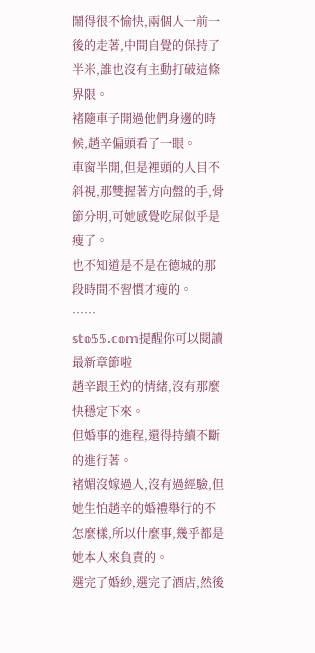鬧得很不愉快,兩個人一前一後的走著,中間自覺的保持了半米,誰也沒有主動打破這條界限。
褚隨車子開過他們身邊的時候,趙辛偏頭看了一眼。
車窗半開,但是裡頭的人目不斜視,那雙握著方向盤的手,骨節分明,可她感覺吃屎似乎是瘦了。
也不知道是不是在德城的那段時間不習慣才瘦的。
……
𝕤𝕥𝕠𝟝𝟝.𝕔𝕠𝕞提醒你可以閱讀最新章節啦
趙辛跟王灼的情緒,沒有那麼快穩定下來。
但婚事的進程,還得持續不斷的進行著。
褚媚沒嫁過人,沒有過經驗,但她生怕趙辛的婚禮舉行的不怎麼樣,所以什麼事,幾乎都是她本人來負責的。
選完了婚紗,選完了酒店,然後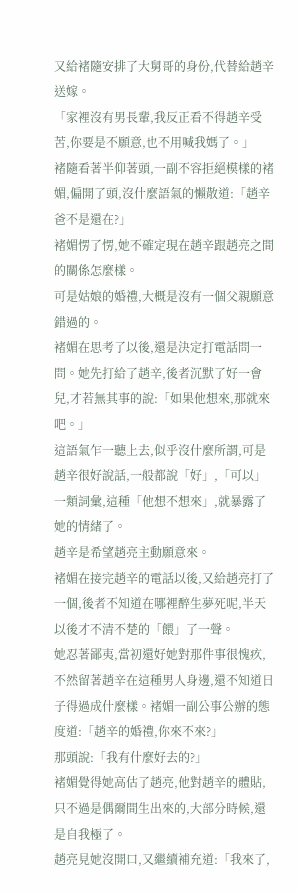又給褚隨安排了大舅哥的身份,代替給趙辛送嫁。
「家裡沒有男長輩,我反正看不得趙辛受苦,你要是不願意,也不用喊我媽了。」
褚隨看著半仰著頭,一副不容拒絕模樣的褚媚,偏開了頭,沒什麼語氣的懶散道:「趙辛爸不是還在?」
褚媚愣了愣,她不確定現在趙辛跟趙亮之間的關係怎麼樣。
可是姑娘的婚禮,大概是沒有一個父親願意錯過的。
褚媚在思考了以後,還是決定打電話問一問。她先打給了趙辛,後者沉默了好一會兒,才若無其事的說:「如果他想來,那就來吧。」
這語氣乍一聽上去,似乎沒什麼所謂,可是趙辛很好說話,一般都說「好」,「可以」一類詞彙,這種「他想不想來」,就暴露了她的情緒了。
趙辛是希望趙亮主動願意來。
褚媚在接完趙辛的電話以後,又給趙亮打了一個,後者不知道在哪裡醉生夢死呢,半天以後才不清不楚的「餵」了一聲。
她忍著鄙夷,當初還好她對那件事很愧疚,不然留著趙辛在這種男人身邊,還不知道日子得過成什麼樣。褚媚一副公事公辦的態度道:「趙辛的婚禮,你來不來?」
那頭說:「我有什麼好去的?」
褚媚覺得她高估了趙亮,他對趙辛的體貼,只不過是偶爾間生出來的,大部分時候,還是自我極了。
趙亮見她沒開口,又繼續補充道:「我來了,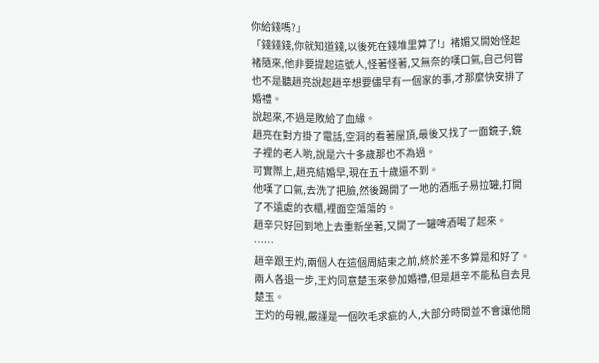你給錢嗎?」
「錢錢錢,你就知道錢,以後死在錢堆里算了!」褚媚又開始怪起褚隨來,他非要提起這號人,怪著怪著,又無奈的嘆口氣,自己何嘗也不是聽趙亮說起趙辛想要儘早有一個家的事,才那麼快安排了婚禮。
說起來,不過是敗給了血緣。
趙亮在對方掛了電話,空洞的看著屋頂,最後又找了一面鏡子,鏡子裡的老人喲,說是六十多歲那也不為過。
可實際上,趙亮結婚早,現在五十歲還不到。
他嘆了口氣,去洗了把臉,然後踢開了一地的酒瓶子易拉罐,打開了不遠處的衣櫃,裡面空蕩蕩的。
趙辛只好回到地上去重新坐著,又開了一罐啤酒喝了起來。
……
趙辛跟王灼,兩個人在這個周結束之前,終於差不多算是和好了。
兩人各退一步,王灼同意楚玉來參加婚禮,但是趙辛不能私自去見楚玉。
王灼的母親,嚴謹是一個吹毛求疵的人,大部分時間並不會讓他閒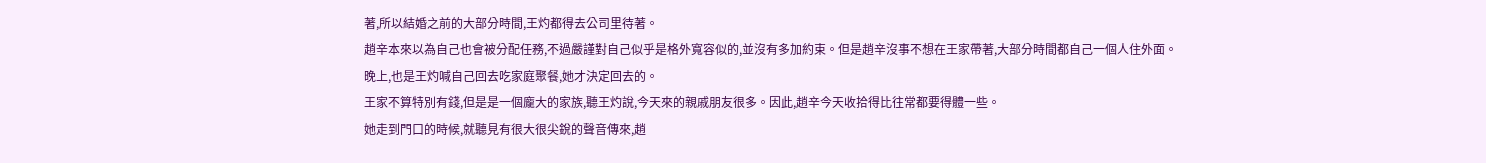著,所以結婚之前的大部分時間,王灼都得去公司里待著。
趙辛本來以為自己也會被分配任務,不過嚴謹對自己似乎是格外寬容似的,並沒有多加約束。但是趙辛沒事不想在王家帶著,大部分時間都自己一個人住外面。
晚上,也是王灼喊自己回去吃家庭聚餐,她才決定回去的。
王家不算特別有錢,但是是一個龐大的家族,聽王灼說,今天來的親戚朋友很多。因此,趙辛今天收拾得比往常都要得體一些。
她走到門口的時候,就聽見有很大很尖銳的聲音傳來,趙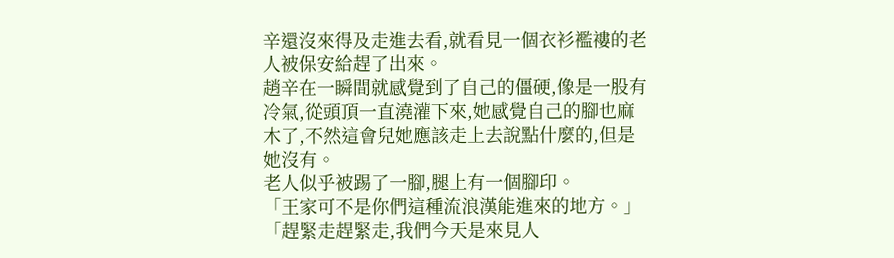辛還沒來得及走進去看,就看見一個衣衫襤褸的老人被保安給趕了出來。
趙辛在一瞬間就感覺到了自己的僵硬,像是一股有冷氣,從頭頂一直澆灌下來,她感覺自己的腳也麻木了,不然這會兒她應該走上去說點什麼的,但是她沒有。
老人似乎被踢了一腳,腿上有一個腳印。
「王家可不是你們這種流浪漢能進來的地方。」
「趕緊走趕緊走,我們今天是來見人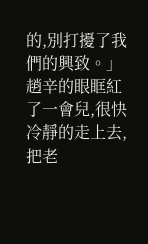的,別打擾了我們的興致。」
趙辛的眼眶紅了一會兒,很快冷靜的走上去,把老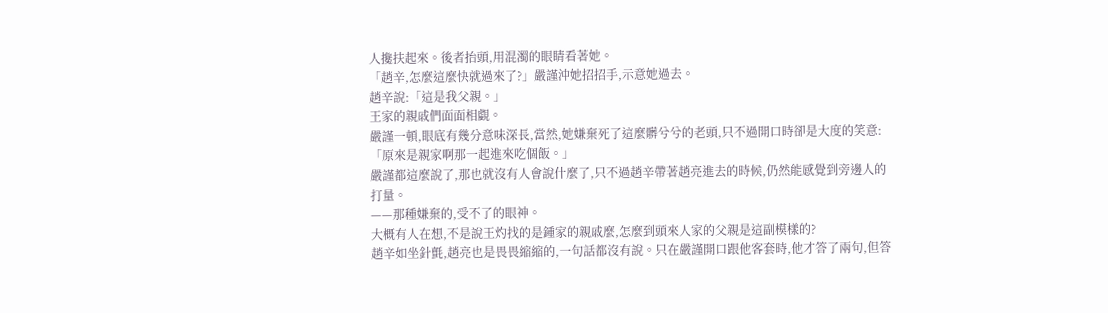人攙扶起來。後者抬頭,用混濁的眼睛看著她。
「趙辛,怎麼這麼快就過來了?」嚴謹沖她招招手,示意她過去。
趙辛說:「這是我父親。」
王家的親戚們面面相覷。
嚴謹一頓,眼底有幾分意味深長,當然,她嫌棄死了這麼髒兮兮的老頭,只不過開口時卻是大度的笑意:「原來是親家啊那一起進來吃個飯。」
嚴謹都這麼說了,那也就沒有人會說什麼了,只不過趙辛帶著趙亮進去的時候,仍然能感覺到旁邊人的打量。
——那種嫌棄的,受不了的眼神。
大概有人在想,不是說王灼找的是鍾家的親戚麼,怎麼到頭來人家的父親是這副模樣的?
趙辛如坐針氈,趙亮也是畏畏縮縮的,一句話都沒有說。只在嚴謹開口跟他客套時,他才答了兩句,但答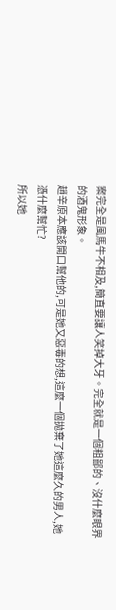案完全是風馬牛不相及,簡直要讓人笑掉大牙。完全就是一個粗鄙的、沒什麼眼界的酒鬼形象。
趙辛原本應該開口幫他的,可是她又惡毒的想,這麼一個拋棄了她這麼久的男人,她憑什麼幫忙?
所以她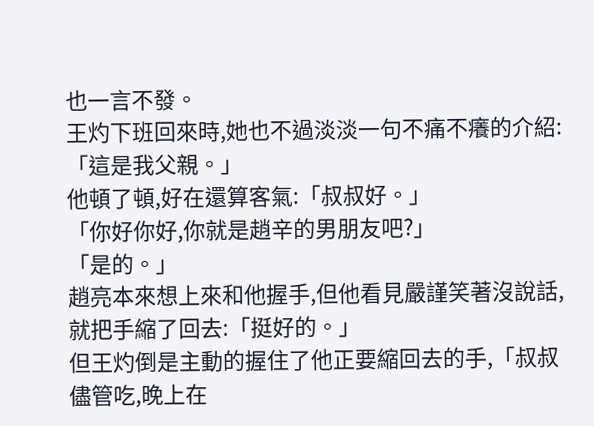也一言不發。
王灼下班回來時,她也不過淡淡一句不痛不癢的介紹:「這是我父親。」
他頓了頓,好在還算客氣:「叔叔好。」
「你好你好,你就是趙辛的男朋友吧?」
「是的。」
趙亮本來想上來和他握手,但他看見嚴謹笑著沒說話,就把手縮了回去:「挺好的。」
但王灼倒是主動的握住了他正要縮回去的手,「叔叔儘管吃,晚上在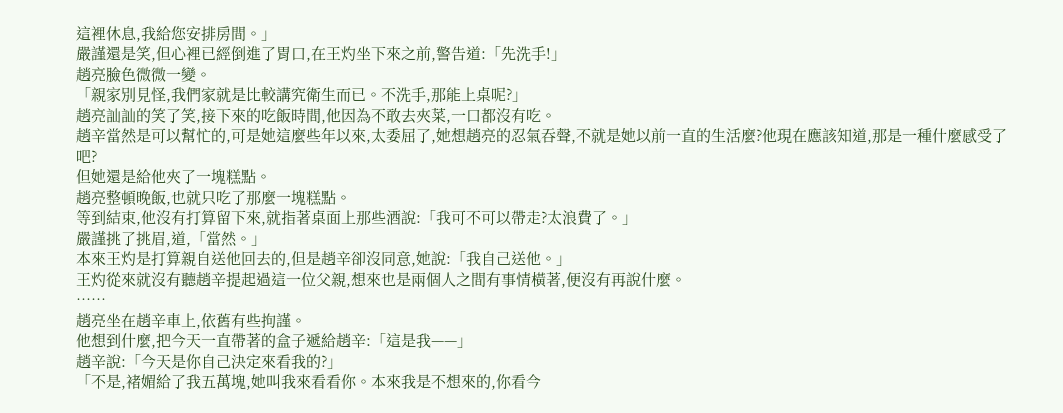這裡休息,我給您安排房間。」
嚴謹還是笑,但心裡已經倒進了胃口,在王灼坐下來之前,警告道:「先洗手!」
趙亮臉色微微一變。
「親家別見怪,我們家就是比較講究衛生而已。不洗手,那能上桌呢?」
趙亮訕訕的笑了笑,接下來的吃飯時間,他因為不敢去夾菜,一口都沒有吃。
趙辛當然是可以幫忙的,可是她這麼些年以來,太委屈了,她想趙亮的忍氣吞聲,不就是她以前一直的生活麼?他現在應該知道,那是一種什麼感受了吧?
但她還是給他夾了一塊糕點。
趙亮整頓晚飯,也就只吃了那麼一塊糕點。
等到結束,他沒有打算留下來,就指著桌面上那些酒說:「我可不可以帶走?太浪費了。」
嚴謹挑了挑眉,道,「當然。」
本來王灼是打算親自送他回去的,但是趙辛卻沒同意,她說:「我自己送他。」
王灼從來就沒有聽趙辛提起過這一位父親,想來也是兩個人之間有事情橫著,便沒有再說什麼。
……
趙亮坐在趙辛車上,依舊有些拘謹。
他想到什麼,把今天一直帶著的盒子遞給趙辛:「這是我——」
趙辛說:「今天是你自己決定來看我的?」
「不是,褚媚給了我五萬塊,她叫我來看看你。本來我是不想來的,你看今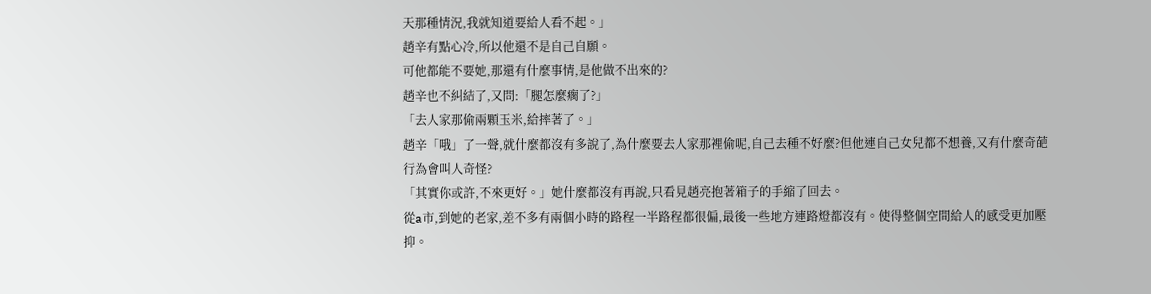天那種情況,我就知道要給人看不起。」
趙辛有點心冷,所以他還不是自己自願。
可他都能不要她,那還有什麼事情,是他做不出來的?
趙辛也不糾結了,又問:「腿怎麼瘸了?」
「去人家那偷兩顆玉米,給摔著了。」
趙辛「哦」了一聲,就什麼都沒有多說了,為什麼要去人家那裡偷呢,自己去種不好麼?但他連自己女兒都不想養,又有什麼奇葩行為會叫人奇怪?
「其實你或許,不來更好。」她什麼都沒有再說,只看見趙亮抱著箱子的手縮了回去。
從a市,到她的老家,差不多有兩個小時的路程一半路程都很偏,最後一些地方連路燈都沒有。使得整個空間給人的感受更加壓抑。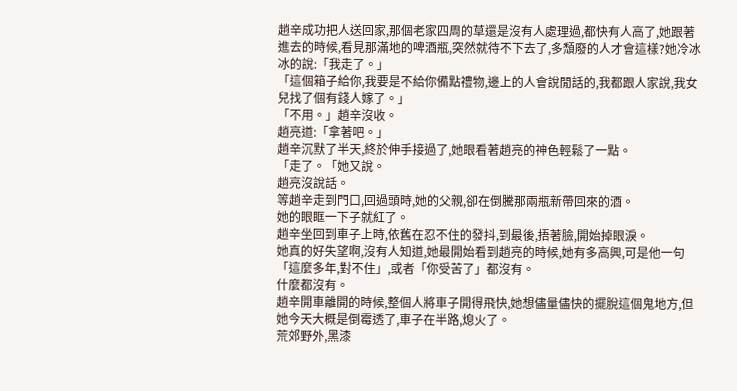趙辛成功把人送回家,那個老家四周的草還是沒有人處理過,都快有人高了,她跟著進去的時候,看見那滿地的啤酒瓶,突然就待不下去了,多頹廢的人才會這樣?她冷冰冰的說:「我走了。」
「這個箱子給你,我要是不給你備點禮物,邊上的人會說閒話的,我都跟人家說,我女兒找了個有錢人嫁了。」
「不用。」趙辛沒收。
趙亮道:「拿著吧。」
趙辛沉默了半天,終於伸手接過了,她眼看著趙亮的神色輕鬆了一點。
「走了。「她又說。
趙亮沒說話。
等趙辛走到門口,回過頭時,她的父親,卻在倒騰那兩瓶新帶回來的酒。
她的眼眶一下子就紅了。
趙辛坐回到車子上時,依舊在忍不住的發抖,到最後,捂著臉,開始掉眼淚。
她真的好失望啊,沒有人知道,她最開始看到趙亮的時候,她有多高興,可是他一句「這麼多年,對不住」,或者「你受苦了」都沒有。
什麼都沒有。
趙辛開車離開的時候,整個人將車子開得飛快,她想儘量儘快的擺脫這個鬼地方,但她今天大概是倒霉透了,車子在半路,熄火了。
荒郊野外,黑漆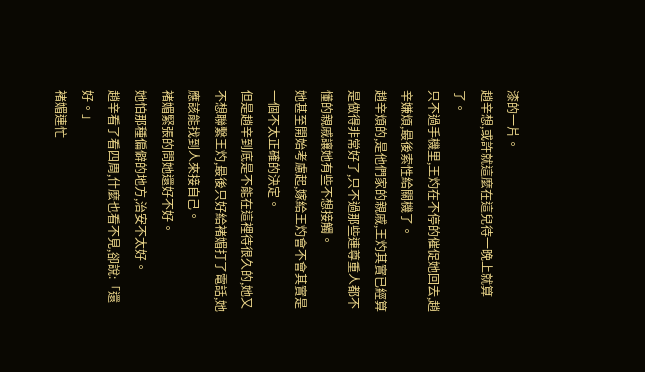漆的一片。
趙辛想,或許就這麼在這兒待一晚上就算了。
只不過手機里,王灼在不停的催促她回去,趙辛嫌煩,最後索性給關機了。
趙辛煩的,是他們家的親戚,王灼其實已經算是做得非常好了,只不過那些連尊重人都不懂的親戚讓她有些不想接觸。
她甚至開始考慮起,嫁給王灼會不會其實是一個不太正確的決定。
但是趙辛到底是不能在這裡待很久的,她又不想聯繫王灼,最後只好給褚媚打了電話,她應該能找到人來接自己。
褚媚緊張的問她還好不好。
她怕那種偏僻的地方,治安不太好。
趙辛看了看四周,什麼也看不見,卻說:「還好。」
褚媚連忙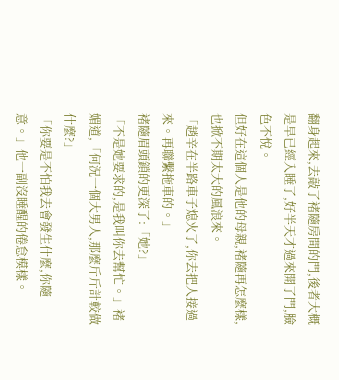翻身起來,去敲了褚隨房間的門,後者大概是早已經入睡了,好半天才過來開了門,臉色不悅。
但好在這個人是他的母親,褚隨再怎麼樣,也掀不期太大的風浪來。
「趙辛在半路車子熄火了,你去把人接過來。再聯繫拖車的。」
褚隨眉頭鎖的更深了:「她?」
「不是她要求的,是我叫你去幫忙。」褚媚道,「何況一個大男人,那麼斤斤計較做什麼?」
「你要是不怕我去會發生什麼,你隨意。」他一副沒睡醒的倦怠模樣。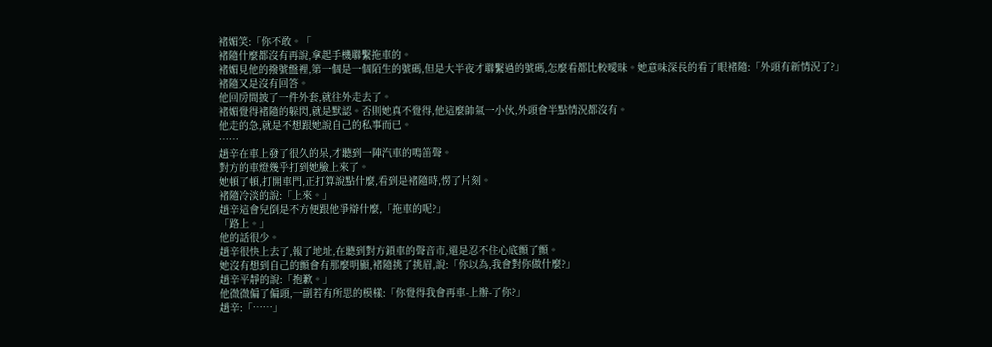褚媚笑:「你不敢。「
褚隨什麼都沒有再說,拿起手機聯繫拖車的。
褚媚見他的撥號盤裡,第一個是一個陌生的號碼,但是大半夜才聯繫過的號碼,怎麼看都比較曖昧。她意味深長的看了眼褚隨:「外頭有新情況了?」
褚隨又是沒有回答。
他回房間披了一件外套,就往外走去了。
褚媚覺得褚隨的躲閃,就是默認。否則她真不覺得,他這麼帥氣一小伙,外頭會半點情況都沒有。
他走的急,就是不想跟她說自己的私事而已。
……
趙辛在車上發了很久的呆,才聽到一陣汽車的鳴笛聲。
對方的車燈幾乎打到她臉上來了。
她頓了頓,打開車門,正打算說點什麼,看到是褚隨時,愣了片刻。
褚隨冷淡的說:「上來。」
趙辛這會兒倒是不方便跟他爭辯什麼,「拖車的呢?」
「路上。」
他的話很少。
趙辛很快上去了,報了地址,在聽到對方鎖車的聲音市,還是忍不住心底顫了顫。
她沒有想到自己的顫會有那麼明顯,褚隨挑了挑眉,說:「你以為,我會對你做什麼?」
趙辛平靜的說:「抱歉。」
他微微偏了偏頭,一副若有所思的模樣:「你覺得我會再車-上辦-了你?」
趙辛:「……」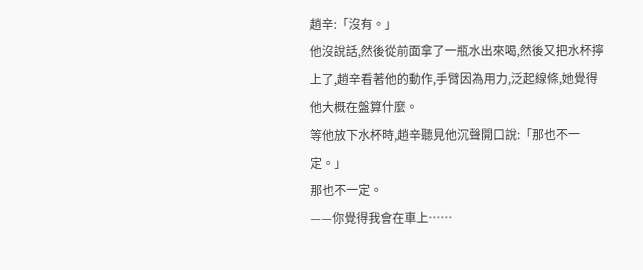趙辛:「沒有。」
他沒說話,然後從前面拿了一瓶水出來喝,然後又把水杯擰上了,趙辛看著他的動作,手臂因為用力,泛起線條,她覺得他大概在盤算什麼。
等他放下水杯時,趙辛聽見他沉聲開口說:「那也不一定。」
那也不一定。
——你覺得我會在車上……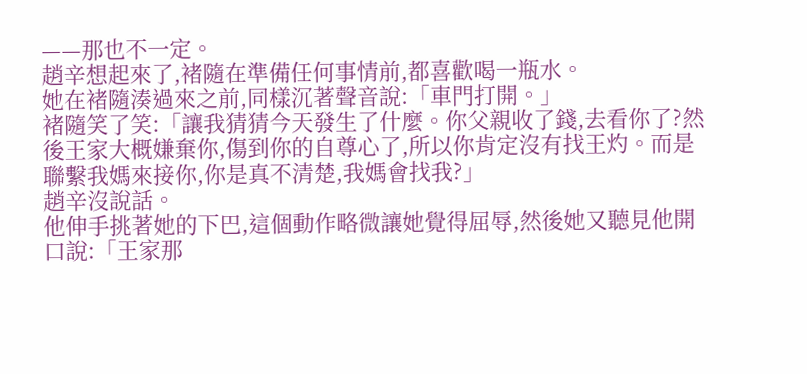——那也不一定。
趙辛想起來了,褚隨在準備任何事情前,都喜歡喝一瓶水。
她在褚隨湊過來之前,同樣沉著聲音說:「車門打開。」
褚隨笑了笑:「讓我猜猜今天發生了什麼。你父親收了錢,去看你了?然後王家大概嫌棄你,傷到你的自尊心了,所以你肯定沒有找王灼。而是聯繫我媽來接你,你是真不清楚,我媽會找我?」
趙辛沒說話。
他伸手挑著她的下巴,這個動作略微讓她覺得屈辱,然後她又聽見他開口說:「王家那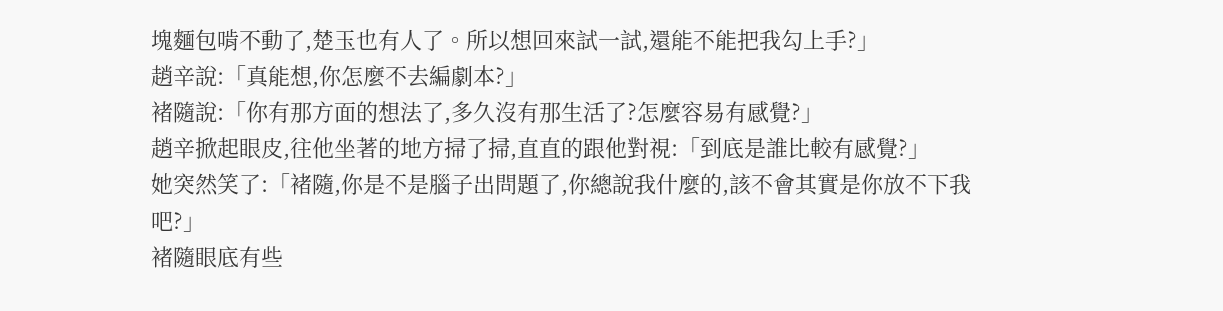塊麵包啃不動了,楚玉也有人了。所以想回來試一試,還能不能把我勾上手?」
趙辛說:「真能想,你怎麼不去編劇本?」
褚隨說:「你有那方面的想法了,多久沒有那生活了?怎麼容易有感覺?」
趙辛掀起眼皮,往他坐著的地方掃了掃,直直的跟他對視:「到底是誰比較有感覺?」
她突然笑了:「褚隨,你是不是腦子出問題了,你總說我什麼的,該不會其實是你放不下我吧?」
褚隨眼底有些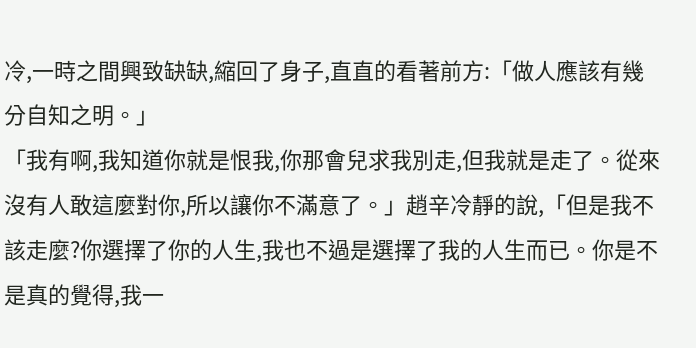冷,一時之間興致缺缺,縮回了身子,直直的看著前方:「做人應該有幾分自知之明。」
「我有啊,我知道你就是恨我,你那會兒求我別走,但我就是走了。從來沒有人敢這麼對你,所以讓你不滿意了。」趙辛冷靜的說,「但是我不該走麼?你選擇了你的人生,我也不過是選擇了我的人生而已。你是不是真的覺得,我一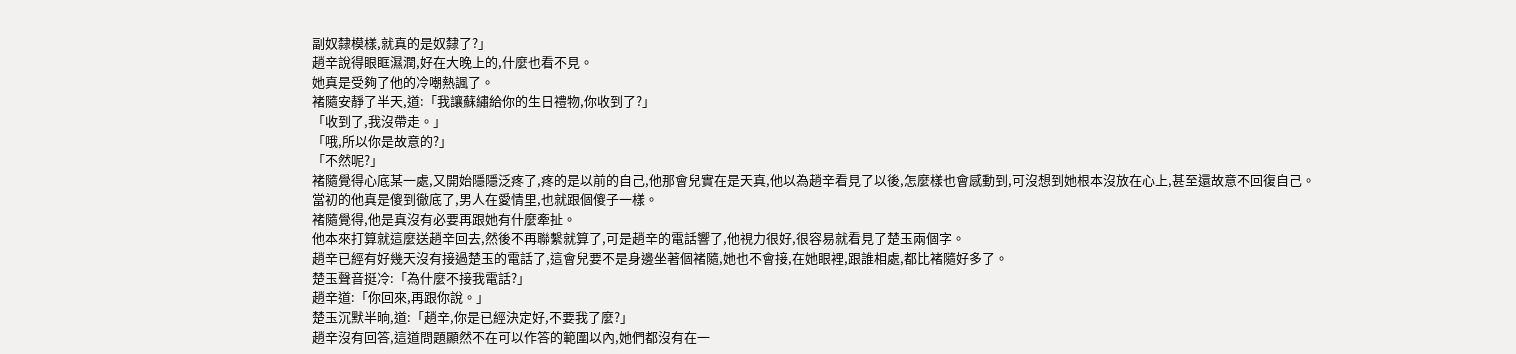副奴隸模樣,就真的是奴隸了?」
趙辛說得眼眶濕潤,好在大晚上的,什麼也看不見。
她真是受夠了他的冷嘲熱諷了。
褚隨安靜了半天,道:「我讓蘇繡給你的生日禮物,你收到了?」
「收到了,我沒帶走。」
「哦,所以你是故意的?」
「不然呢?」
褚隨覺得心底某一處,又開始隱隱泛疼了,疼的是以前的自己,他那會兒實在是天真,他以為趙辛看見了以後,怎麼樣也會感動到,可沒想到她根本沒放在心上,甚至還故意不回復自己。
當初的他真是傻到徹底了,男人在愛情里,也就跟個傻子一樣。
褚隨覺得,他是真沒有必要再跟她有什麼牽扯。
他本來打算就這麼送趙辛回去,然後不再聯繫就算了,可是趙辛的電話響了,他視力很好,很容易就看見了楚玉兩個字。
趙辛已經有好幾天沒有接過楚玉的電話了,這會兒要不是身邊坐著個褚隨,她也不會接,在她眼裡,跟誰相處,都比褚隨好多了。
楚玉聲音挺冷:「為什麼不接我電話?」
趙辛道:「你回來,再跟你說。」
楚玉沉默半晌,道:「趙辛,你是已經決定好,不要我了麼?」
趙辛沒有回答,這道問題顯然不在可以作答的範圍以內,她們都沒有在一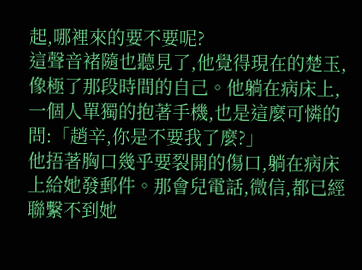起,哪裡來的要不要呢?
這聲音褚隨也聽見了,他覺得現在的楚玉,像極了那段時間的自己。他躺在病床上,一個人單獨的抱著手機,也是這麼可憐的問:「趙辛,你是不要我了麼?」
他捂著胸口幾乎要裂開的傷口,躺在病床上給她發郵件。那會兒電話,微信,都已經聯繫不到她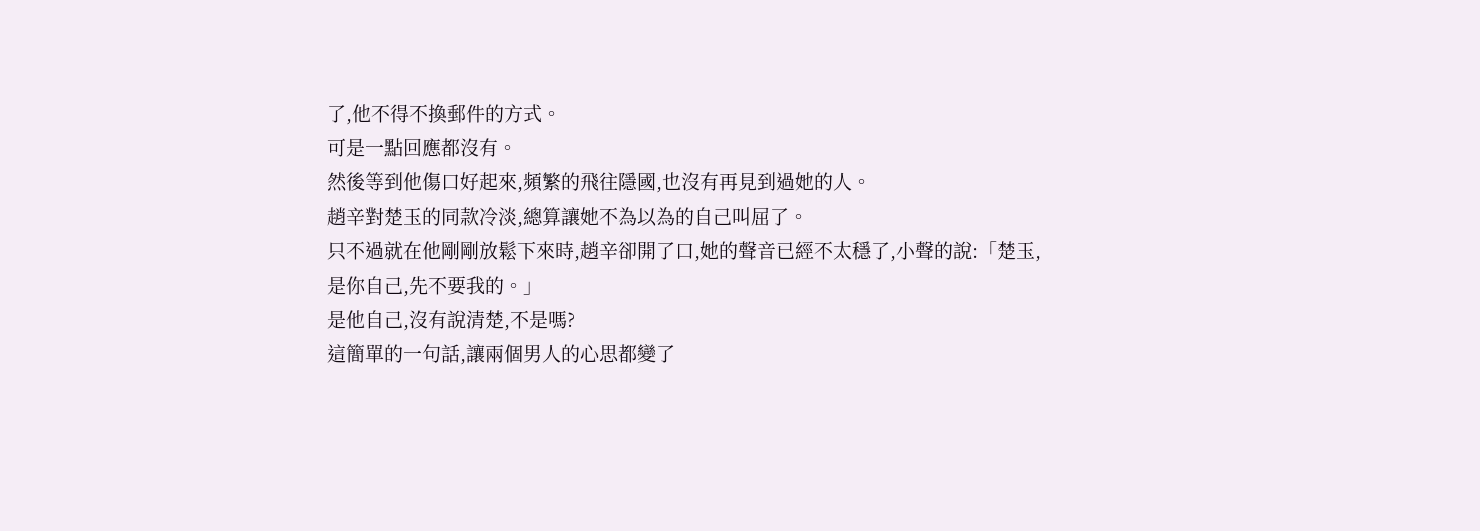了,他不得不換郵件的方式。
可是一點回應都沒有。
然後等到他傷口好起來,頻繁的飛往隱國,也沒有再見到過她的人。
趙辛對楚玉的同款冷淡,總算讓她不為以為的自己叫屈了。
只不過就在他剛剛放鬆下來時,趙辛卻開了口,她的聲音已經不太穩了,小聲的說:「楚玉,是你自己,先不要我的。」
是他自己,沒有說清楚,不是嗎?
這簡單的一句話,讓兩個男人的心思都變了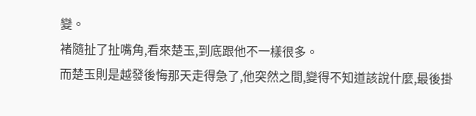變。
褚隨扯了扯嘴角,看來楚玉,到底跟他不一樣很多。
而楚玉則是越發後悔那天走得急了,他突然之間,變得不知道該說什麼,最後掛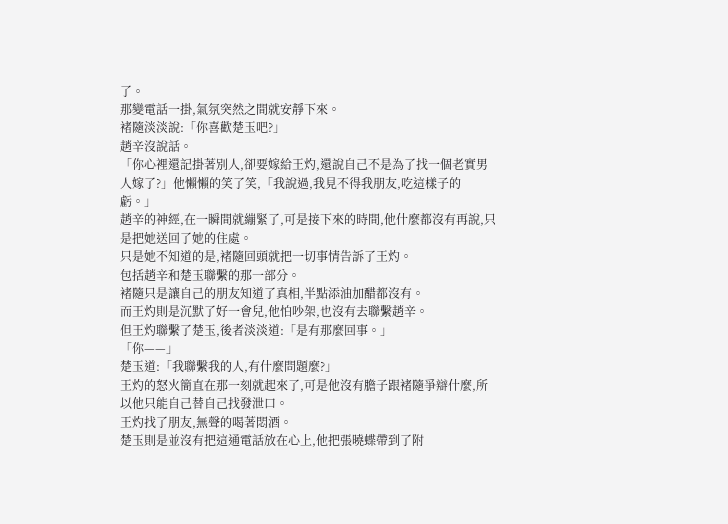了。
那變電話一掛,氣氛突然之間就安靜下來。
褚隨淡淡說:「你喜歡楚玉吧?」
趙辛沒說話。
「你心裡還記掛著別人,卻要嫁給王灼,還說自己不是為了找一個老實男人嫁了?」他懶懶的笑了笑,「我說過,我見不得我朋友,吃這樣子的虧。」
趙辛的神經,在一瞬間就繃緊了,可是接下來的時間,他什麼都沒有再說,只是把她送回了她的住處。
只是她不知道的是,褚隨回頭就把一切事情告訴了王灼。
包括趙辛和楚玉聯繫的那一部分。
褚隨只是讓自己的朋友知道了真相,半點添油加醋都沒有。
而王灼則是沉默了好一會兒,他怕吵架,也沒有去聯繫趙辛。
但王灼聯繫了楚玉,後者淡淡道:「是有那麼回事。」
「你——」
楚玉道:「我聯繫我的人,有什麼問題麼?」
王灼的怒火簡直在那一刻就起來了,可是他沒有膽子跟褚隨爭辯什麼,所以他只能自己替自己找發泄口。
王灼找了朋友,無聲的喝著悶酒。
楚玉則是並沒有把這通電話放在心上,他把張曉蝶帶到了附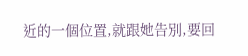近的一個位置,就跟她告別,要回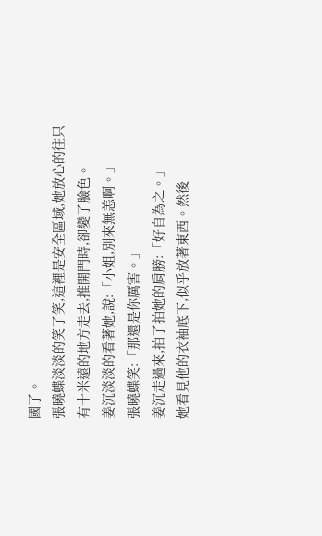國了。
張曉蝶淡淡的笑了笑,這裡是安全區域,她放心的往只有十米遠的地方走去,推開門時,卻變了臉色。
姜沉淡淡的看著她,說:「小姐,別來無恙啊。」
張曉蝶笑:「那還是你厲害。」
姜沉走過來,拍了拍她的肩膀:「好自為之。」
她看見他的衣袖底下,似乎放著東西。然後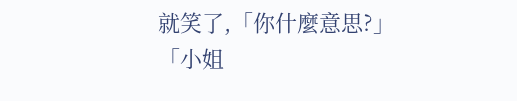就笑了,「你什麼意思?」
「小姐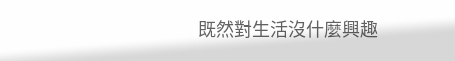既然對生活沒什麼興趣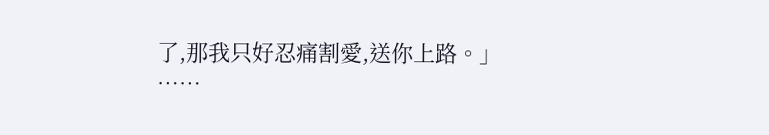了,那我只好忍痛割愛,送你上路。」
……